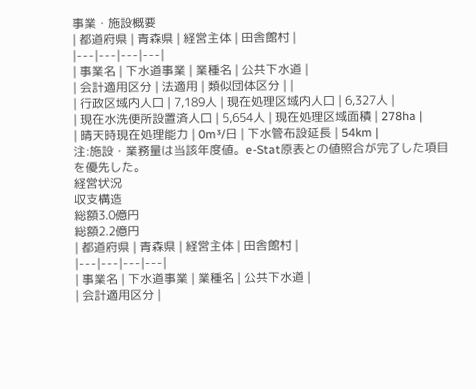事業・施設概要
| 都道府県 | 青森県 | 経営主体 | 田舎館村 |
|---|---|---|---|
| 事業名 | 下水道事業 | 業種名 | 公共下水道 |
| 会計適用区分 | 法適用 | 類似団体区分 | |
| 行政区域内人口 | 7,189人 | 現在処理区域内人口 | 6,327人 |
| 現在水洗便所設置済人口 | 5,654人 | 現在処理区域面積 | 278ha |
| 晴天時現在処理能力 | 0m³/日 | 下水管布設延長 | 54km |
注:施設・業務量は当該年度値。e-Stat原表との値照合が完了した項目を優先した。
経営状況
収支構造
総額3.0億円
総額2.2億円
| 都道府県 | 青森県 | 経営主体 | 田舎館村 |
|---|---|---|---|
| 事業名 | 下水道事業 | 業種名 | 公共下水道 |
| 会計適用区分 |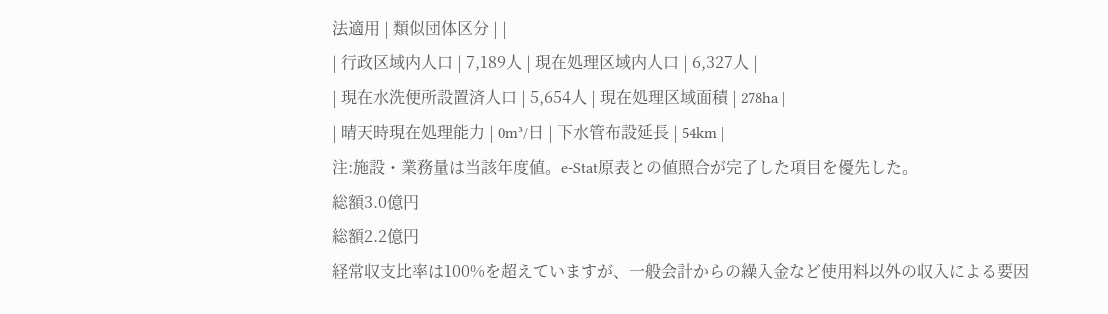法適用 | 類似団体区分 | |
| 行政区域内人口 | 7,189人 | 現在処理区域内人口 | 6,327人 |
| 現在水洗便所設置済人口 | 5,654人 | 現在処理区域面積 | 278ha |
| 晴天時現在処理能力 | 0m³/日 | 下水管布設延長 | 54km |
注:施設・業務量は当該年度値。e-Stat原表との値照合が完了した項目を優先した。
総額3.0億円
総額2.2億円
経常収支比率は100%を超えていますが、一般会計からの繰入金など使用料以外の収入による要因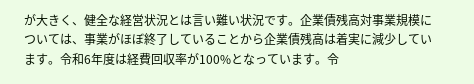が大きく、健全な経営状況とは言い難い状況です。企業債残高対事業規模については、事業がほぼ終了していることから企業債残高は着実に減少しています。令和6年度は経費回収率が100%となっています。令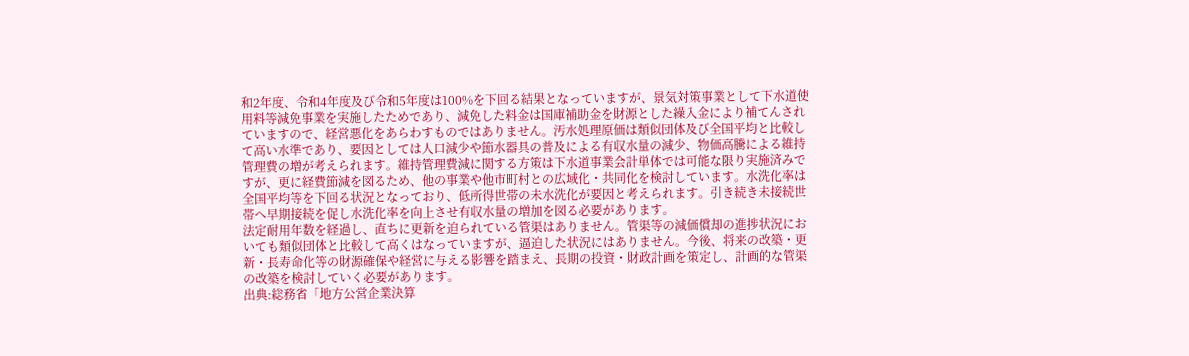和2年度、令和4年度及び令和5年度は100%を下回る結果となっていますが、景気対策事業として下水道使用料等減免事業を実施したためであり、減免した料金は国庫補助金を財源とした繰入金により補てんされていますので、経営悪化をあらわすものではありません。汚水処理原価は類似団体及び全国平均と比較して高い水準であり、要因としては人口減少や節水器具の普及による有収水量の減少、物価高騰による維持管理費の増が考えられます。維持管理費減に関する方策は下水道事業会計単体では可能な限り実施済みですが、更に経費節減を図るため、他の事業や他市町村との広域化・共同化を検討しています。水洗化率は全国平均等を下回る状況となっており、低所得世帯の未水洗化が要因と考えられます。引き続き未接続世帯へ早期接続を促し水洗化率を向上させ有収水量の増加を図る必要があります。
法定耐用年数を経過し、直ちに更新を迫られている管渠はありません。管渠等の減価償却の進捗状況においても類似団体と比較して高くはなっていますが、逼迫した状況にはありません。今後、将来の改築・更新・長寿命化等の財源確保や経営に与える影響を踏まえ、長期の投資・財政計画を策定し、計画的な管渠の改築を検討していく必要があります。
出典:総務省「地方公営企業決算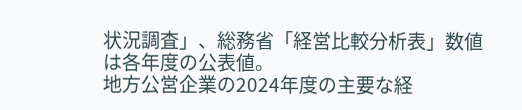状況調査」、総務省「経営比較分析表」数値は各年度の公表値。
地方公営企業の2024年度の主要な経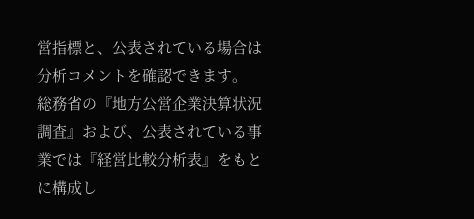営指標と、公表されている場合は分析コメントを確認できます。
総務省の『地方公営企業決算状況調査』および、公表されている事業では『経営比較分析表』をもとに構成し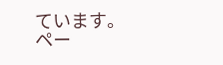ています。
ペー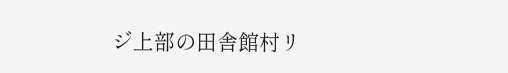ジ上部の田舎館村リ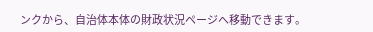ンクから、自治体本体の財政状況ページへ移動できます。